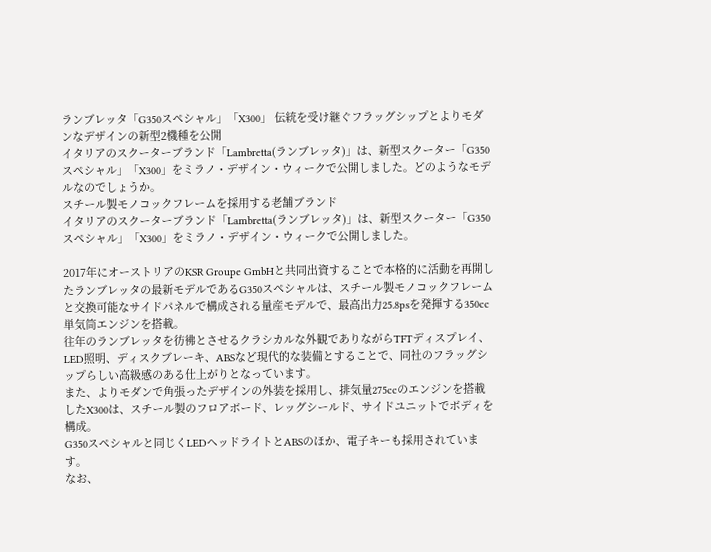ランブレッタ「G350スペシャル」「X300」 伝統を受け継ぐフラッグシップとよりモダンなデザインの新型2機種を公開
イタリアのスクーターブランド「Lambretta(ランブレッタ)」は、新型スクーター「G350スペシャル」「X300」をミラノ・デザイン・ウィークで公開しました。どのようなモデルなのでしょうか。
スチール製モノコックフレームを採用する老舗ブランド
イタリアのスクーターブランド「Lambretta(ランブレッタ)」は、新型スクーター「G350スペシャル」「X300」をミラノ・デザイン・ウィークで公開しました。

2017年にオーストリアのKSR Groupe GmbHと共同出資することで本格的に活動を再開したランブレッタの最新モデルであるG350スペシャルは、スチール製モノコックフレームと交換可能なサイドパネルで構成される量産モデルで、最高出力25.8psを発揮する350cc単気筒エンジンを搭載。
往年のランブレッタを彷彿とさせるクラシカルな外観でありながらTFTディスプレイ、LED照明、ディスクブレーキ、ABSなど現代的な装備とすることで、同社のフラッグシップらしい高級感のある仕上がりとなっています。
また、よりモダンで角張ったデザインの外装を採用し、排気量275ccのエンジンを搭載したX300は、スチール製のフロアボード、レッグシールド、サイドユニットでボディを構成。
G350スペシャルと同じくLEDヘッドライトとABSのほか、電子キーも採用されています。
なお、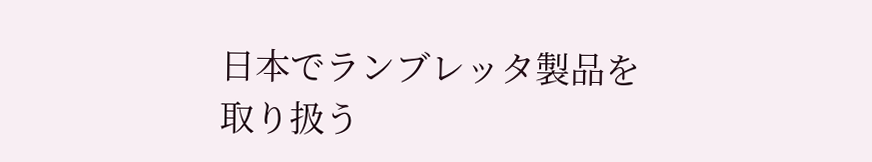日本でランブレッタ製品を取り扱う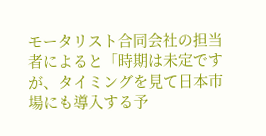モータリスト合同会社の担当者によると「時期は未定ですが、タイミングを見て日本市場にも導入する予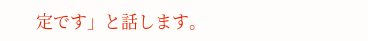定です」と話します。